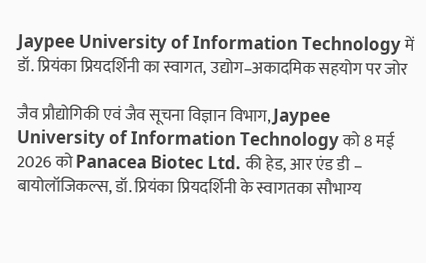Jaypee University of Information Technology में डॉ. प्रियंका प्रियदर्शिनी का स्वागत, उद्योग–अकादमिक सहयोग पर जोर

जैव प्रौद्योगिकी एवं जैव सूचना विज्ञान विभाग, Jaypee University of Information Technology को 8 मई 2026 को Panacea Biotec Ltd. की हेड, आर एंड डी – बायोलॉजिकल्स, डॉ. प्रियंका प्रियदर्शिनी के स्वागतका सौभाग्य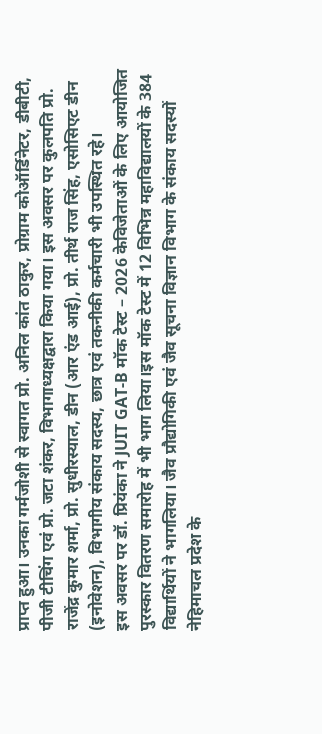प्राप्त हुआ। उनका गर्मजोशी से स्वागत प्रो. अनिल कांत ठाकुर, प्रोग्राम कोऑर्डिनेटर, डीबीटी, पीजी टीचिंग एवं प्रो. जटा शंकर, विभागाध्यक्षद्वारा किया गया। इस अवसर पर कुलपति प्रो. राजेंद्र कुमार शर्मा, प्रो. सुधीरस्याल, डीन (आर एंड आई), प्रो. तीर्थ राज सिंह, एसोसिएट डीन (इनोवेशन), विभागीय संकाय सदस्य, छात्र एवं तकनीकी कर्मचारी भी उपस्थित रहे।
इस अवसर पर डॉ. प्रियंका ने JUIT GAT-B मॉक टेस्ट – 2026 केविजेताओं के लिए आयोजित पुरस्कार वितरण समारोह में भी भाग लिया।इस मॉक टेस्ट में 12 विभिन्न महाविद्यालयों के 384 विद्यार्थियों ने भागलिया। जैव प्रौद्योगिकी एवं जैव सूचना विज्ञान विभाग के संकाय सदस्यों नेहिमाचल प्रदेश के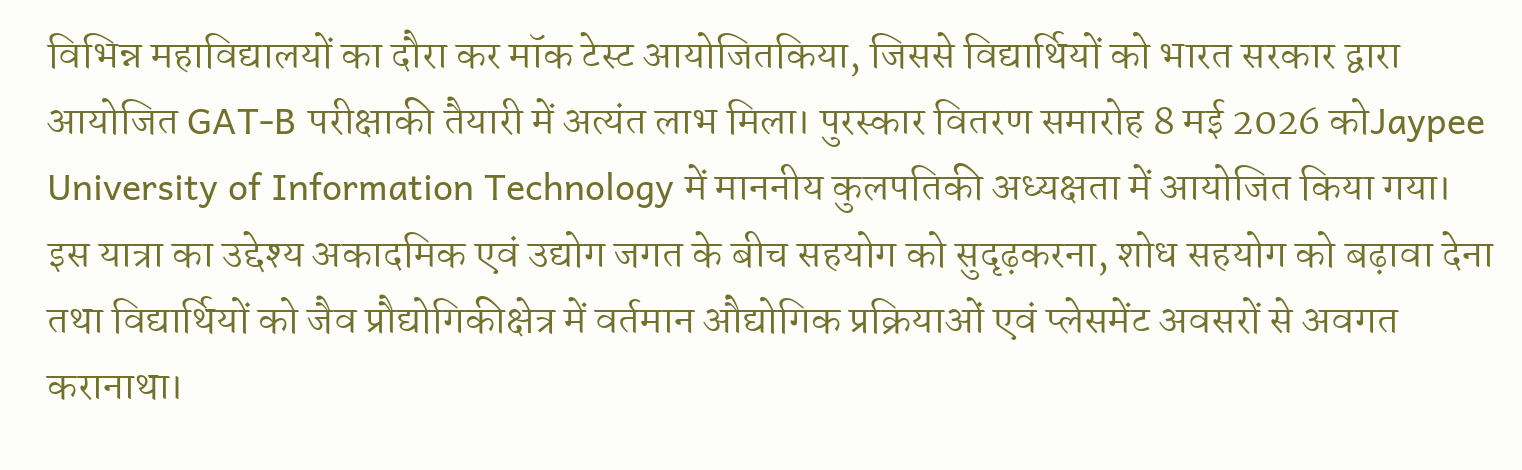विभिन्न महाविद्यालयों का दौरा कर मॉक टेस्ट आयोजितकिया, जिससे विद्यार्थियों को भारत सरकार द्वारा आयोजित GAT-B परीक्षाकी तैयारी में अत्यंत लाभ मिला। पुरस्कार वितरण समारोह 8 मई 2026 कोJaypee University of Information Technology में माननीय कुलपतिकी अध्यक्षता में आयोजित किया गया।
इस यात्रा का उद्देश्य अकादमिक एवं उद्योग जगत के बीच सहयोग को सुदृढ़करना, शोध सहयोग को बढ़ावा देना तथा विद्यार्थियों को जैव प्रौद्योगिकीक्षेत्र में वर्तमान औद्योगिक प्रक्रियाओं एवं प्लेसमेंट अवसरों से अवगत करानाथा।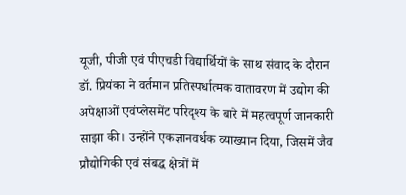यूजी, पीजी एवं पीएचडी विद्यार्थियों के साथ संवाद के दौरान डॉ. प्रियंका ने वर्तमान प्रतिस्पर्धात्मक वातावरण में उद्योग की अपेक्षाओं एवंप्लेसमेंट परिदृश्य के बारे में महत्वपूर्ण जानकारी साझा की। उन्होंने एकज्ञानवर्धक व्याख्यान दिया, जिसमें जैव प्रौद्योगिकी एवं संबद्ध क्षेत्रों में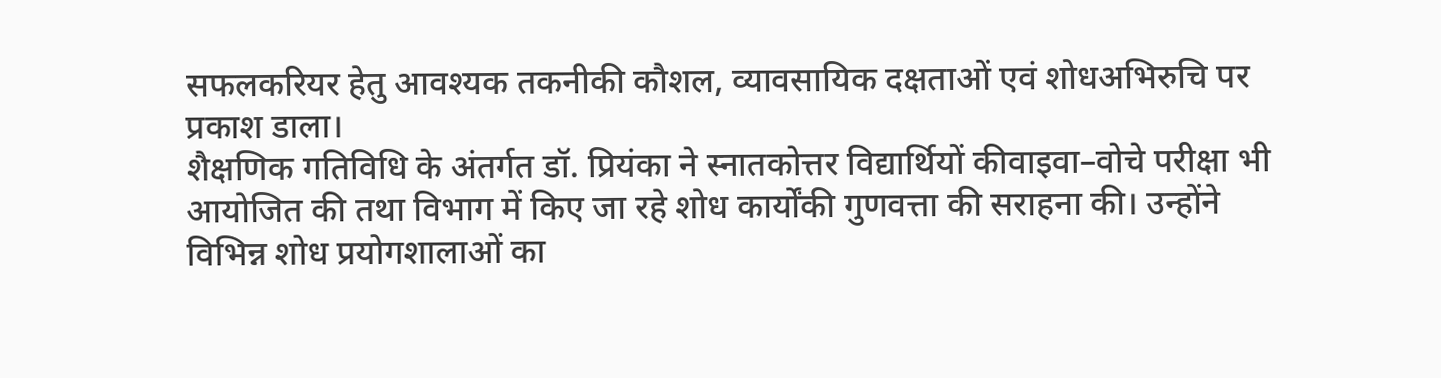सफलकरियर हेतु आवश्यक तकनीकी कौशल, व्यावसायिक दक्षताओं एवं शोधअभिरुचि पर प्रकाश डाला।
शैक्षणिक गतिविधि के अंतर्गत डॉ. प्रियंका ने स्नातकोत्तर विद्यार्थियों कीवाइवा–वोचे परीक्षा भी आयोजित की तथा विभाग में किए जा रहे शोध कार्योंकी गुणवत्ता की सराहना की। उन्होंने विभिन्न शोध प्रयोगशालाओं का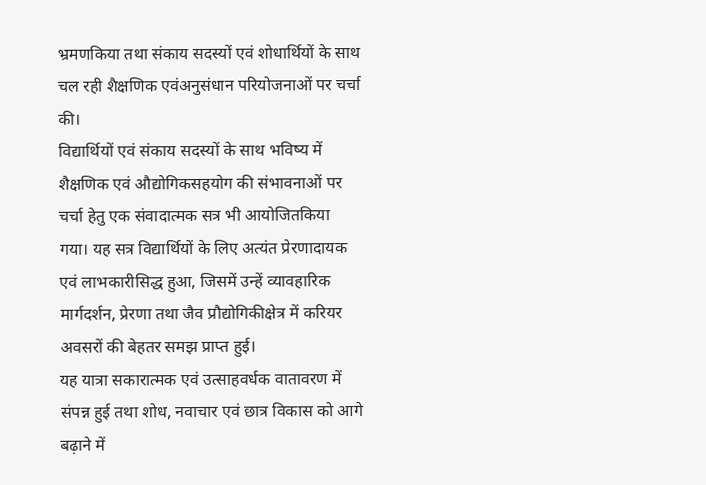भ्रमणकिया तथा संकाय सदस्यों एवं शोधार्थियों के साथ चल रही शैक्षणिक एवंअनुसंधान परियोजनाओं पर चर्चा की।
विद्यार्थियों एवं संकाय सदस्यों के साथ भविष्य में शैक्षणिक एवं औद्योगिकसहयोग की संभावनाओं पर चर्चा हेतु एक संवादात्मक सत्र भी आयोजितकिया गया। यह सत्र विद्यार्थियों के लिए अत्यंत प्रेरणादायक एवं लाभकारीसिद्ध हुआ, जिसमें उन्हें व्यावहारिक मार्गदर्शन, प्रेरणा तथा जैव प्रौद्योगिकीक्षेत्र में करियर अवसरों की बेहतर समझ प्राप्त हुई।
यह यात्रा सकारात्मक एवं उत्साहवर्धक वातावरण में संपन्न हुई तथा शोध, नवाचार एवं छात्र विकास को आगे बढ़ाने में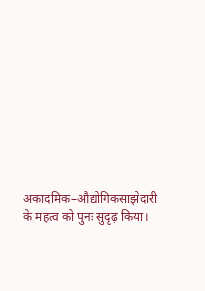अकादमिक–औद्योगिकसाझेदारी के महत्व को पुनः सुदृढ़ किया।